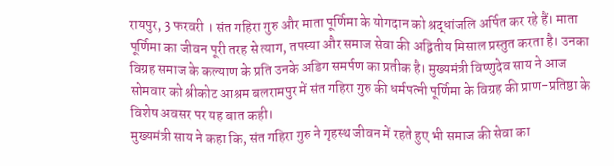रायपुर, 3 फरवरी । संत गहिरा गुरु और माता पूर्णिमा के योगदान को श्रद्धांजलि अर्पित कर रहे हैं। माता पूर्णिमा का जीवन पूरी तरह से त्याग, तपस्या और समाज सेवा की अद्वितीय मिसाल प्रस्तुत करता है। उनका विग्रह समाज के कल्याण के प्रति उनके अडिग समर्पण का प्रतीक है। मुख्यमंत्री विष्णुदेव साय ने आज सोमवार को श्रीकोट आश्रम बलरामपुर में संत गहिरा गुरु की धर्मपत्नी पूर्णिमा के विग्रह की प्राण-प्रतिष्ठा के विशेष अवसर पर यह बात कही।
मुख्यमंत्री साय ने कहा कि, संत गहिरा गुरु ने गृहस्थ जीवन में रहते हुए भी समाज की सेवा का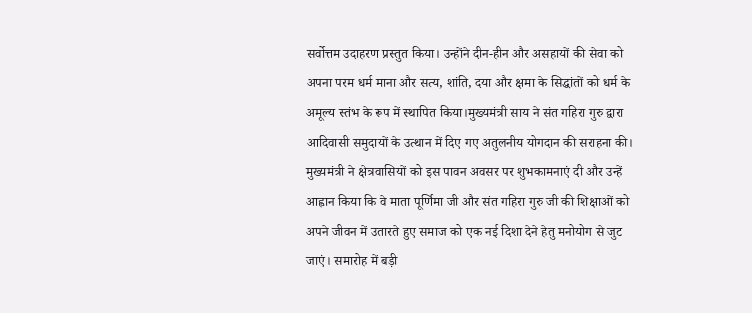सर्वोत्तम उदाहरण प्रस्तुत किया। उन्होंने दीन-हीन और असहायों की सेवा को अपना परम धर्म माना और सत्य, शांति, दया और क्षमा के सिद्धांतों को धर्म के अमूल्य स्तंभ के रूप में स्थापित किया।मुख्यमंत्री साय ने संत गहिरा गुरु द्वारा आदिवासी समुदायों के उत्थान में दिए गए अतुलनीय योगदान की सराहना की।
मुख्यमंत्री ने क्षेत्रवासियों को इस पावन अवसर पर शुभकामनाएं दी और उन्हें आह्वान किया कि वे माता पूर्णिमा जी और संत गहिरा गुरु जी की शिक्षाओं को अपने जीवन में उतारते हुए समाज को एक नई दिशा देने हेतु मनोयोग से जुट जाएं। समारोह में बड़ी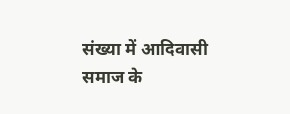संख्या में आदिवासी समाज के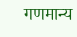गणमान्य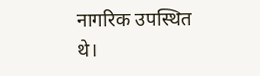नागरिक उपस्थित थे।